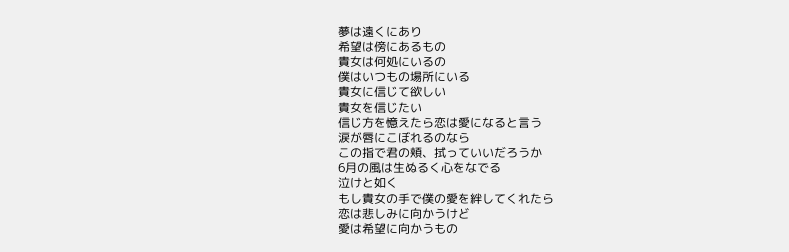夢は遠くにあり
希望は傍にあるもの
貴女は何処にいるの
僕はいつもの場所にいる
貴女に信じて欲しい
貴女を信じたい
信じ方を憶えたら恋は愛になると言う
涙が唇にこぼれるのなら
この指で君の頬、拭っていいだろうか
6月の風は生ぬるく心をなでる
泣けと如く
もし貴女の手で僕の愛を絆してくれたら
恋は悲しみに向かうけど
愛は希望に向かうもの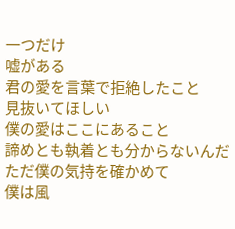一つだけ
嘘がある
君の愛を言葉で拒絶したこと
見抜いてほしい
僕の愛はここにあること
諦めとも執着とも分からないんだ
ただ僕の気持を確かめて
僕は風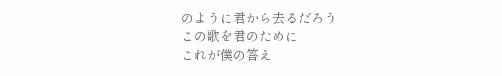のように君から去るだろう
この歌を君のために
これが僕の答え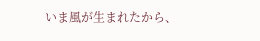いま風が生まれたから、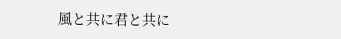風と共に君と共に